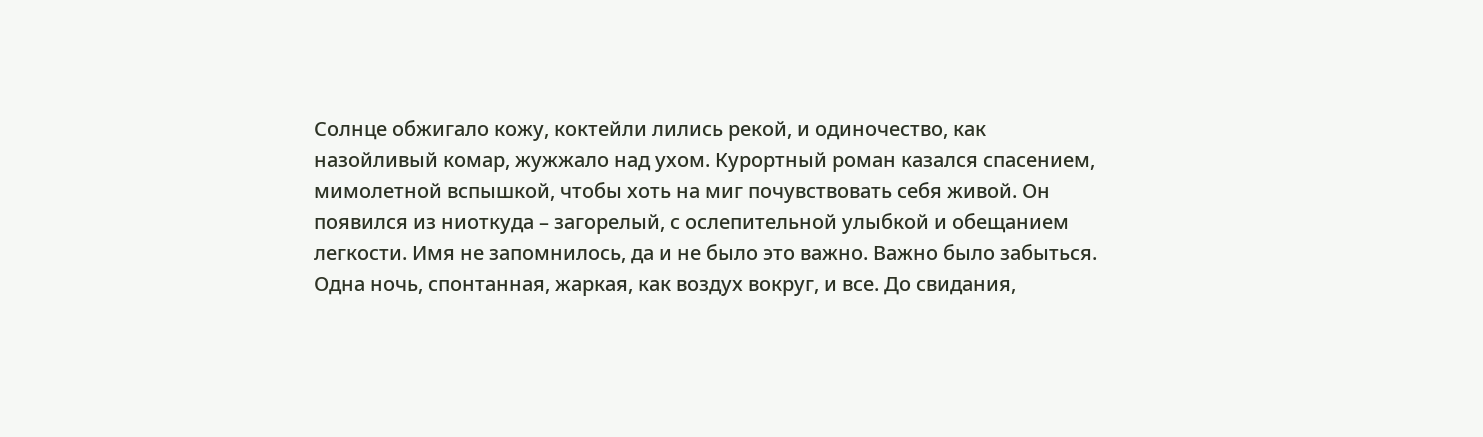Солнце обжигало кожу, коктейли лились рекой, и одиночество, как назойливый комар, жужжало над ухом. Курортный роман казался спасением, мимолетной вспышкой, чтобы хоть на миг почувствовать себя живой. Он появился из ниоткуда – загорелый, с ослепительной улыбкой и обещанием легкости. Имя не запомнилось, да и не было это важно. Важно было забыться. Одна ночь, спонтанная, жаркая, как воздух вокруг, и все. До свидания,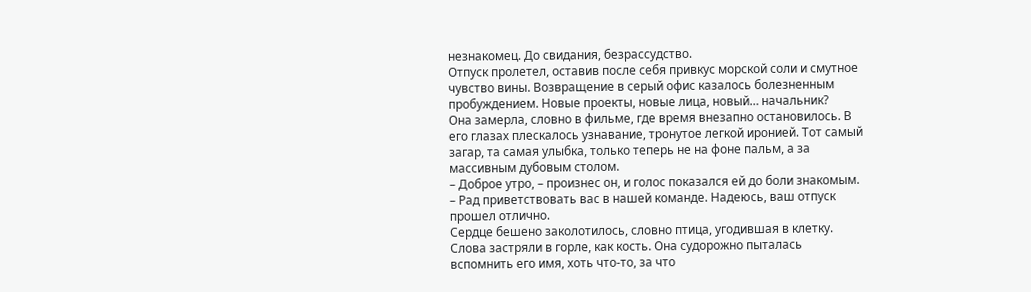незнакомец. До свидания, безрассудство.
Отпуск пролетел, оставив после себя привкус морской соли и смутное чувство вины. Возвращение в серый офис казалось болезненным пробуждением. Новые проекты, новые лица, новый… начальник?
Она замерла, словно в фильме, где время внезапно остановилось. В его глазах плескалось узнавание, тронутое легкой иронией. Тот самый загар, та самая улыбка, только теперь не на фоне пальм, а за массивным дубовым столом.
– Доброе утро, – произнес он, и голос показался ей до боли знакомым. – Рад приветствовать вас в нашей команде. Надеюсь, ваш отпуск прошел отлично.
Сердце бешено заколотилось, словно птица, угодившая в клетку. Слова застряли в горле, как кость. Она судорожно пыталась вспомнить его имя, хоть что-то, за что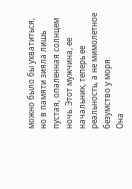можно было бы ухватиться, но в памяти зияла лишь пустая, опаленная солнцем ночь. Этот мужчина, ее начальник, теперь ее реальность, а не мимолетное безумство у моря.
Она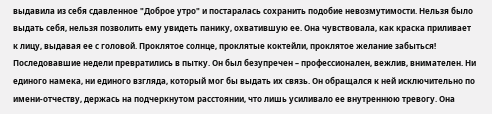выдавила из себя сдавленное "Доброе утро" и постаралась сохранить подобие невозмутимости. Нельзя было выдать себя, нельзя позволить ему увидеть панику, охватившую ее. Она чувствовала, как краска приливает к лицу, выдавая ее с головой. Проклятое солнце, проклятые коктейли, проклятое желание забыться!
Последовавшие недели превратились в пытку. Он был безупречен – профессионален, вежлив, внимателен. Ни единого намека, ни единого взгляда, который мог бы выдать их связь. Он обращался к ней исключительно по имени-отчеству, держась на подчеркнутом расстоянии, что лишь усиливало ее внутреннюю тревогу. Она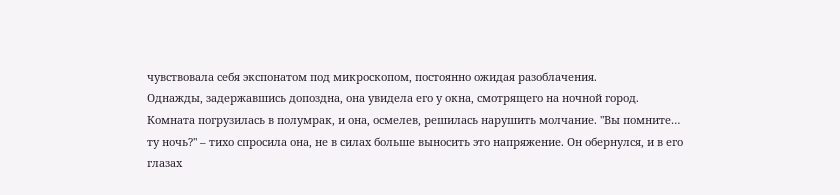чувствовала себя экспонатом под микроскопом, постоянно ожидая разоблачения.
Однажды, задержавшись допоздна, она увидела его у окна, смотрящего на ночной город. Комната погрузилась в полумрак, и она, осмелев, решилась нарушить молчание. "Вы помните… ту ночь?" – тихо спросила она, не в силах больше выносить это напряжение. Он обернулся, и в его глазах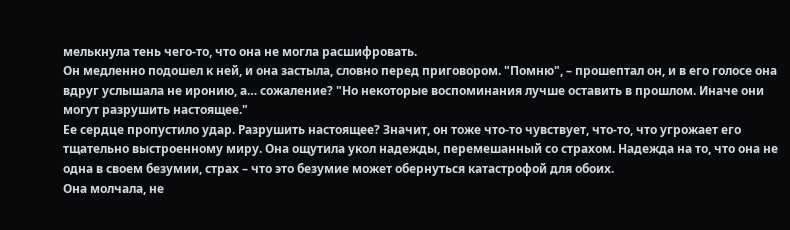мелькнула тень чего-то, что она не могла расшифровать.
Он медленно подошел к ней, и она застыла, словно перед приговором. "Помню", – прошептал он, и в его голосе она вдруг услышала не иронию, а… сожаление? "Но некоторые воспоминания лучше оставить в прошлом. Иначе они могут разрушить настоящее."
Ее сердце пропустило удар. Разрушить настоящее? Значит, он тоже что-то чувствует, что-то, что угрожает его тщательно выстроенному миру. Она ощутила укол надежды, перемешанный со страхом. Надежда на то, что она не одна в своем безумии, страх – что это безумие может обернуться катастрофой для обоих.
Она молчала, не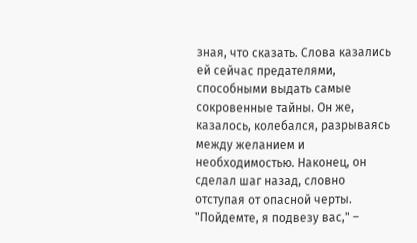зная, что сказать. Слова казались ей сейчас предателями, способными выдать самые сокровенные тайны. Он же, казалось, колебался, разрываясь между желанием и необходимостью. Наконец, он сделал шаг назад, словно отступая от опасной черты. "Пойдемте, я подвезу вас," –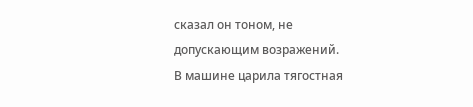сказал он тоном, не допускающим возражений.
В машине царила тягостная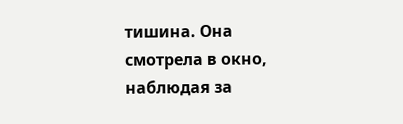тишина. Она смотрела в окно, наблюдая за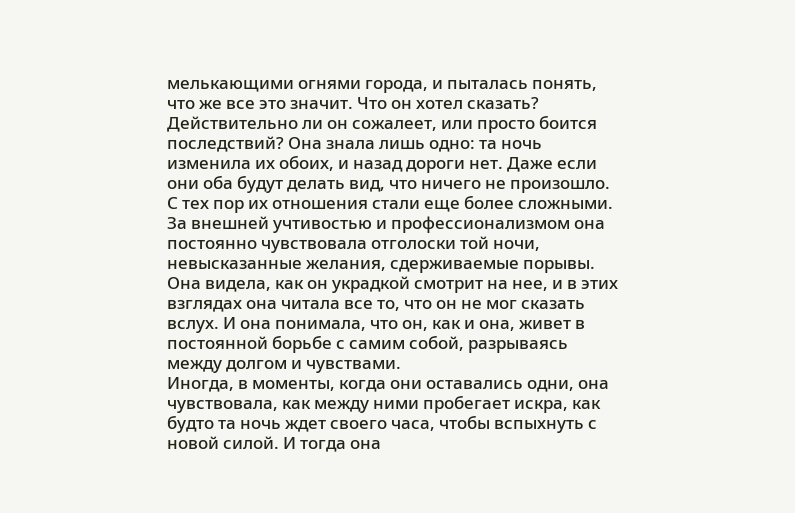мелькающими огнями города, и пыталась понять, что же все это значит. Что он хотел сказать? Действительно ли он сожалеет, или просто боится последствий? Она знала лишь одно: та ночь изменила их обоих, и назад дороги нет. Даже если они оба будут делать вид, что ничего не произошло.
С тех пор их отношения стали еще более сложными. За внешней учтивостью и профессионализмом она постоянно чувствовала отголоски той ночи, невысказанные желания, сдерживаемые порывы. Она видела, как он украдкой смотрит на нее, и в этих взглядах она читала все то, что он не мог сказать вслух. И она понимала, что он, как и она, живет в постоянной борьбе с самим собой, разрываясь между долгом и чувствами.
Иногда, в моменты, когда они оставались одни, она чувствовала, как между ними пробегает искра, как будто та ночь ждет своего часа, чтобы вспыхнуть с новой силой. И тогда она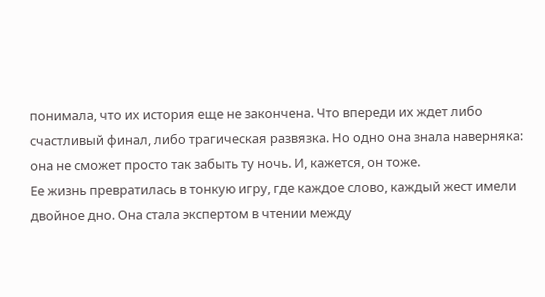понимала, что их история еще не закончена. Что впереди их ждет либо счастливый финал, либо трагическая развязка. Но одно она знала наверняка: она не сможет просто так забыть ту ночь. И, кажется, он тоже.
Ее жизнь превратилась в тонкую игру, где каждое слово, каждый жест имели двойное дно. Она стала экспертом в чтении между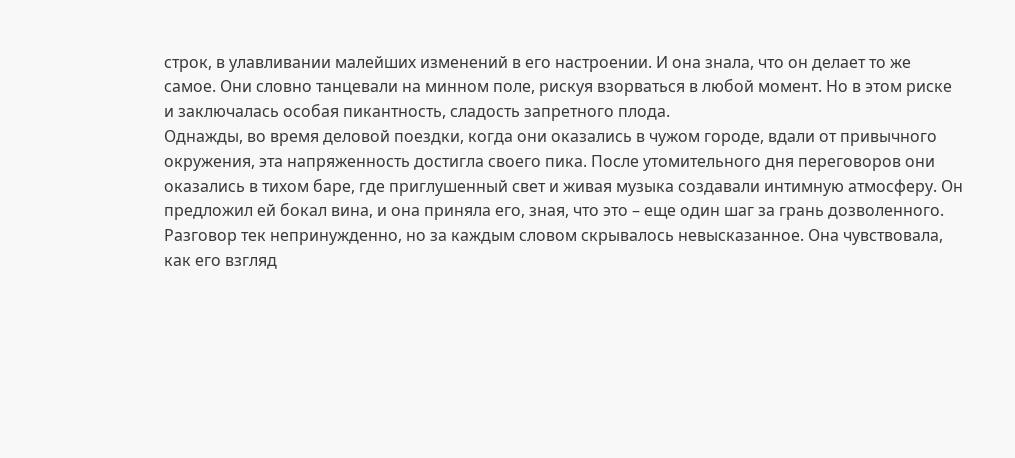строк, в улавливании малейших изменений в его настроении. И она знала, что он делает то же самое. Они словно танцевали на минном поле, рискуя взорваться в любой момент. Но в этом риске и заключалась особая пикантность, сладость запретного плода.
Однажды, во время деловой поездки, когда они оказались в чужом городе, вдали от привычного окружения, эта напряженность достигла своего пика. После утомительного дня переговоров они оказались в тихом баре, где приглушенный свет и живая музыка создавали интимную атмосферу. Он предложил ей бокал вина, и она приняла его, зная, что это – еще один шаг за грань дозволенного.
Разговор тек непринужденно, но за каждым словом скрывалось невысказанное. Она чувствовала, как его взгляд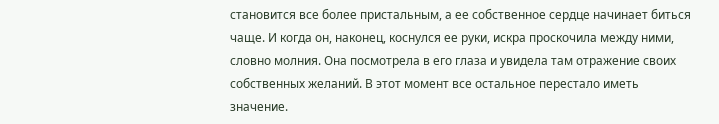становится все более пристальным, а ее собственное сердце начинает биться чаще. И когда он, наконец, коснулся ее руки, искра проскочила между ними, словно молния. Она посмотрела в его глаза и увидела там отражение своих собственных желаний. В этот момент все остальное перестало иметь значение.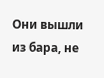Они вышли из бара, не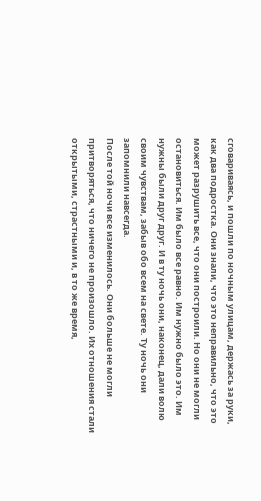сговариваясь, и пошли по ночным улицам, держась за руки, как два подростка. Они знали, что это неправильно, что это может разрушить все, что они построили. Но они не могли остановиться. Им было все равно. Им нужно было это. Им нужны были друг друг. И в ту ночь они, наконец, дали волю своим чувствам, забыв обо всем на свете. Ту ночь они запомнили навсегда.
После той ночи все изменилось. Они больше не могли притворяться, что ничего не произошло. Их отношения стали открытыми, страстными и, в то же время,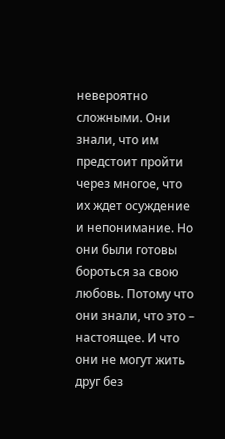невероятно сложными. Они знали, что им предстоит пройти через многое, что их ждет осуждение и непонимание. Но они были готовы бороться за свою любовь. Потому что они знали, что это – настоящее. И что они не могут жить друг без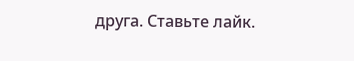друга. Ставьте лайк.